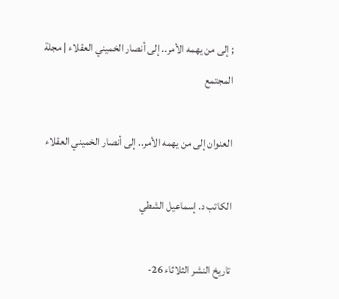; إلى من يهمه الأمر.. إلى أنصار الخميني العقلاء | مجلة المجتمع

العنوان إلى من يهمه الأمر.. إلى أنصار الخميني العقلاء

الكاتب د. إسماعيل الشطي

تاريخ النشر الثلاثاء 26-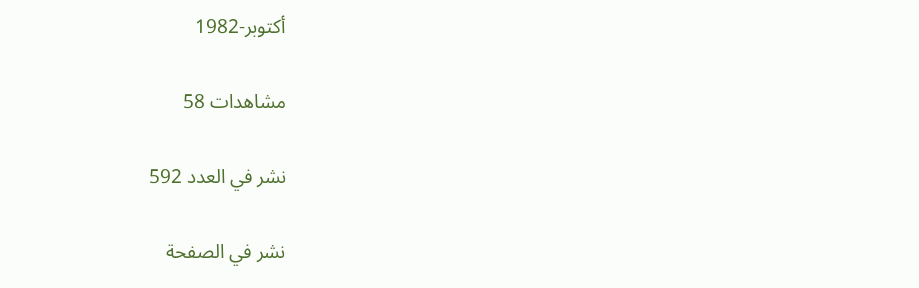أكتوبر-1982

مشاهدات 58

نشر في العدد 592

نشر في الصفحة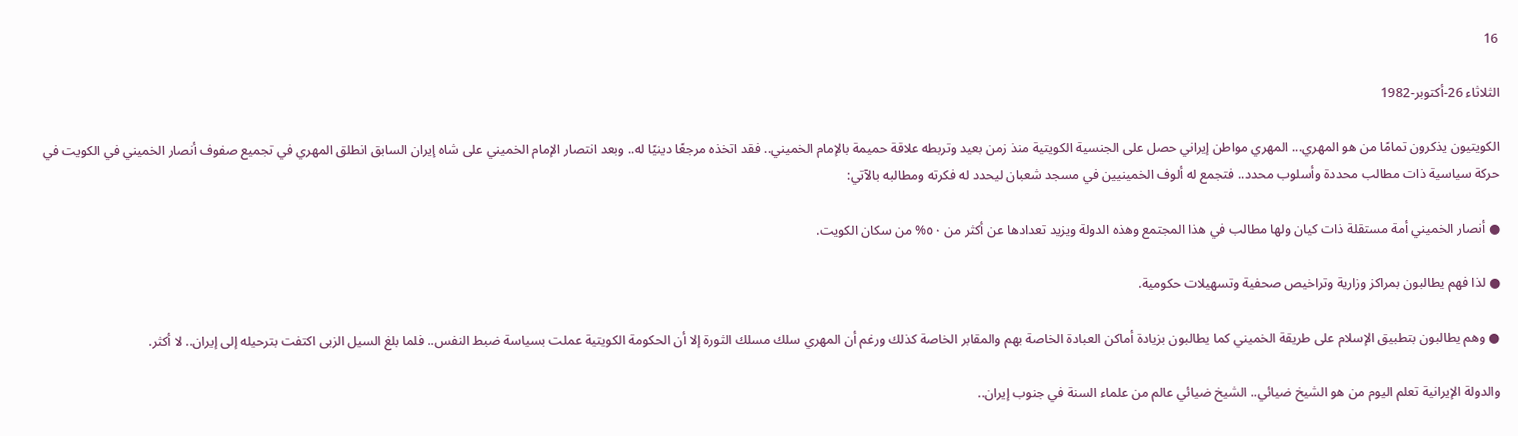16

الثلاثاء 26-أكتوبر-1982

الكويتيون يذكرون تمامًا من هو المهري... المهري مواطن إيراني حصل على الجنسية الكويتية منذ زمن بعيد وتربطه علاقة حميمة بالإمام الخميني.. فقد اتخذه مرجعًا دينيًا له.. وبعد انتصار الإمام الخميني على شاه إيران السابق انطلق المهري في تجميع صفوف أنصار الخميني في الكويت في حركة سياسية ذات مطالب محددة وأسلوب محدد.. فتجمع له ألوف الخمينيين في مسجد شعبان ليحدد له فكرته ومطالبه بالآتي:

● أنصار الخميني أمة مستقلة ذات كيان ولها مطالب في هذا المجتمع وهذه الدولة ويزيد تعدادها عن أكثر من ٥٠% من سكان الكويت.

● لذا فهم يطالبون بمراكز وزارية وتراخيص صحفية وتسهيلات حكومية.

● وهم يطالبون بتطبيق الإسلام على طريقة الخميني كما يطالبون بزيادة أماكن العبادة الخاصة بهم والمقابر الخاصة كذلك ورغم أن المهري سلك مسلك الثورة إلا أن الحكومة الكويتية عملت بسياسة ضبط النفس.. فلما بلغ السيل الزبى اكتفت بترحيله إلى إيران.. لا أكثر.

والدولة الإيرانية تعلم اليوم من هو الشيخ ضيائي.. الشيخ ضيائي عالم من علماء السنة في جنوب إيران..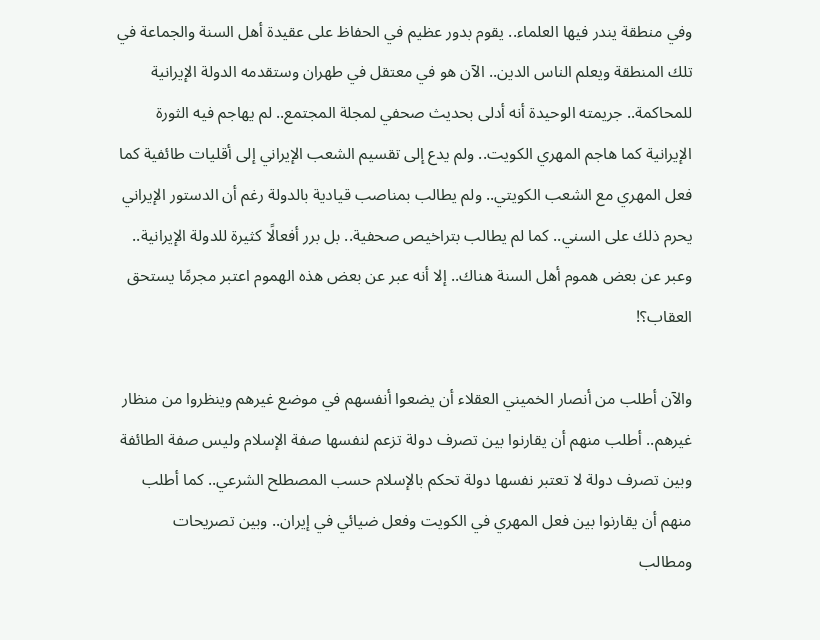وفي منطقة يندر فيها العلماء.. يقوم بدور عظيم في الحفاظ على عقيدة أهل السنة والجماعة في تلك المنطقة ويعلم الناس الدين.. الآن هو في معتقل في طهران وستقدمه الدولة الإيرانية للمحاكمة.. جريمته الوحيدة أنه أدلى بحديث صحفي لمجلة المجتمع.. لم يهاجم فيه الثورة الإيرانية كما هاجم المهري الكويت.. ولم يدع إلى تقسيم الشعب الإيراني إلى أقليات طائفية كما فعل المهري مع الشعب الكويتي.. ولم يطالب بمناصب قيادية بالدولة رغم أن الدستور الإيراني يحرم ذلك على السني.. كما لم يطالب بتراخيص صحفية.. بل برر أفعالًا كثيرة للدولة الإيرانية.. وعبر عن بعض هموم أهل السنة هناك.. إلا أنه عبر عن بعض هذه الهموم اعتبر مجرمًا يستحق العقاب؟!

والآن أطلب من أنصار الخميني العقلاء أن يضعوا أنفسهم في موضع غيرهم وينظروا من منظار غيرهم.. أطلب منهم أن يقارنوا بين تصرف دولة تزعم لنفسها صفة الإسلام وليس صفة الطائفة وبين تصرف دولة لا تعتبر نفسها دولة تحكم بالإسلام حسب المصطلح الشرعي.. كما أطلب منهم أن يقارنوا بين فعل المهري في الكويت وفعل ضيائي في إيران.. وبين تصريحات ومطالب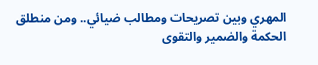المهري وبين تصريحات ومطالب ضيائي.. ومن منطلق الحكمة والضمير والتقوى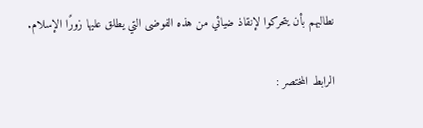نطالبهم بأن يتحركوا لإنقاذ ضيائي من هذه الفوضى التي يطلق عليها زورًا الإسلام.

الرابط المختصر :